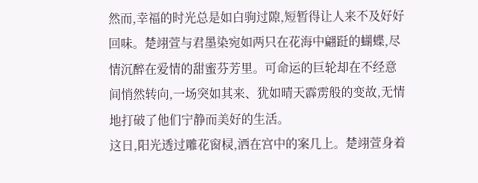然而,幸福的时光总是如白驹过隙,短暂得让人来不及好好回味。楚翊萱与君墨染宛如两只在花海中翩跹的蝴蝶,尽情沉醉在爱情的甜蜜芬芳里。可命运的巨轮却在不经意间悄然转向,一场突如其来、犹如晴天霹雳般的变故,无情地打破了他们宁静而美好的生活。
这日,阳光透过雕花窗棂,洒在宫中的案几上。楚翊萱身着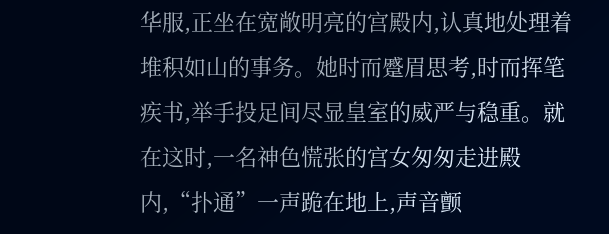华服,正坐在宽敞明亮的宫殿内,认真地处理着堆积如山的事务。她时而蹙眉思考,时而挥笔疾书,举手投足间尽显皇室的威严与稳重。就在这时,一名神色慌张的宫女匆匆走进殿内,“扑通”一声跪在地上,声音颤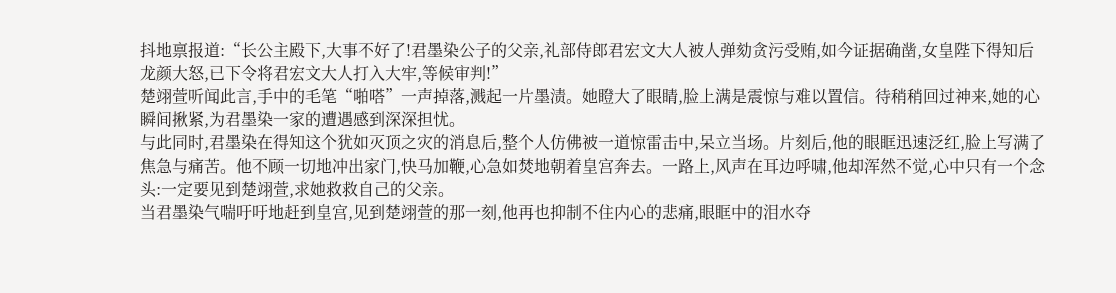抖地禀报道:“长公主殿下,大事不好了!君墨染公子的父亲,礼部侍郎君宏文大人被人弹劾贪污受贿,如今证据确凿,女皇陛下得知后龙颜大怒,已下令将君宏文大人打入大牢,等候审判!”
楚翊萱听闻此言,手中的毛笔“啪嗒”一声掉落,溅起一片墨渍。她瞪大了眼睛,脸上满是震惊与难以置信。待稍稍回过神来,她的心瞬间揪紧,为君墨染一家的遭遇感到深深担忧。
与此同时,君墨染在得知这个犹如灭顶之灾的消息后,整个人仿佛被一道惊雷击中,呆立当场。片刻后,他的眼眶迅速泛红,脸上写满了焦急与痛苦。他不顾一切地冲出家门,快马加鞭,心急如焚地朝着皇宫奔去。一路上,风声在耳边呼啸,他却浑然不觉,心中只有一个念头:一定要见到楚翊萱,求她救救自己的父亲。
当君墨染气喘吁吁地赶到皇宫,见到楚翊萱的那一刻,他再也抑制不住内心的悲痛,眼眶中的泪水夺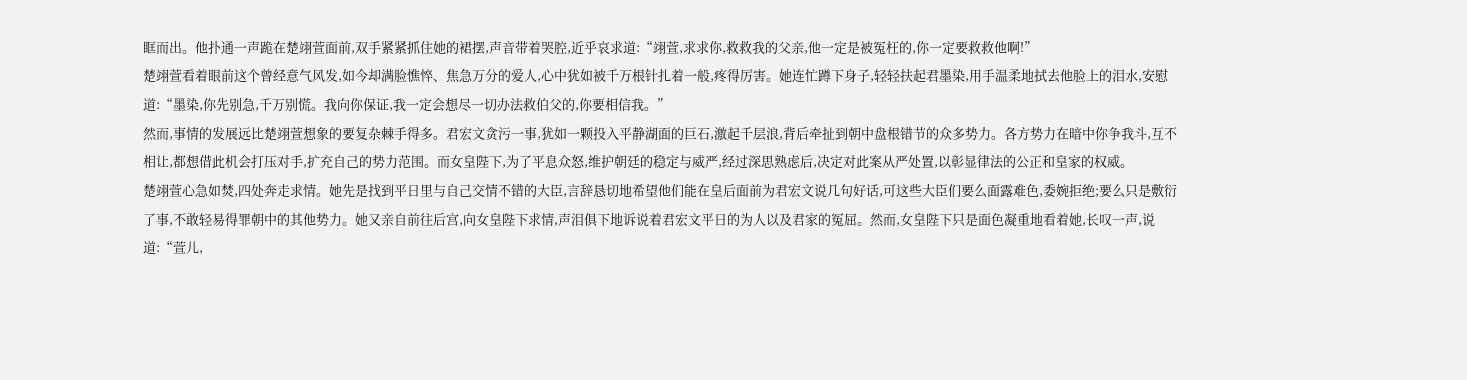眶而出。他扑通一声跪在楚翊萱面前,双手紧紧抓住她的裙摆,声音带着哭腔,近乎哀求道:“翊萱,求求你,救救我的父亲,他一定是被冤枉的,你一定要救救他啊!”
楚翊萱看着眼前这个曾经意气风发,如今却满脸憔悴、焦急万分的爱人,心中犹如被千万根针扎着一般,疼得厉害。她连忙蹲下身子,轻轻扶起君墨染,用手温柔地拭去他脸上的泪水,安慰道:“墨染,你先别急,千万别慌。我向你保证,我一定会想尽一切办法救伯父的,你要相信我。”
然而,事情的发展远比楚翊萱想象的要复杂棘手得多。君宏文贪污一事,犹如一颗投入平静湖面的巨石,激起千层浪,背后牵扯到朝中盘根错节的众多势力。各方势力在暗中你争我斗,互不相让,都想借此机会打压对手,扩充自己的势力范围。而女皇陛下,为了平息众怒,维护朝廷的稳定与威严,经过深思熟虑后,决定对此案从严处置,以彰显律法的公正和皇家的权威。
楚翊萱心急如焚,四处奔走求情。她先是找到平日里与自己交情不错的大臣,言辞恳切地希望他们能在皇后面前为君宏文说几句好话,可这些大臣们要么面露难色,委婉拒绝;要么只是敷衍了事,不敢轻易得罪朝中的其他势力。她又亲自前往后宫,向女皇陛下求情,声泪俱下地诉说着君宏文平日的为人以及君家的冤屈。然而,女皇陛下只是面色凝重地看着她,长叹一声,说道:“萱儿,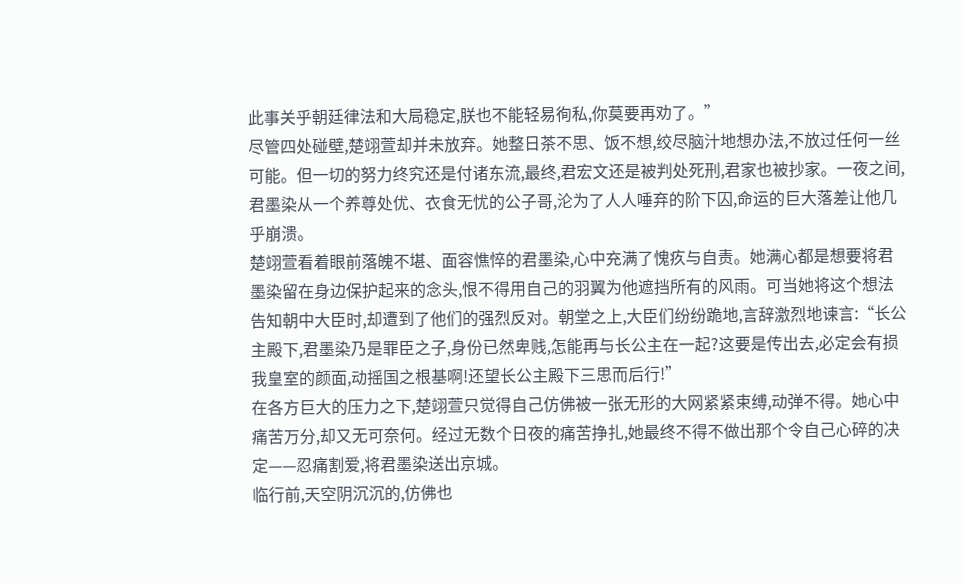此事关乎朝廷律法和大局稳定,朕也不能轻易徇私,你莫要再劝了。”
尽管四处碰壁,楚翊萱却并未放弃。她整日茶不思、饭不想,绞尽脑汁地想办法,不放过任何一丝可能。但一切的努力终究还是付诸东流,最终,君宏文还是被判处死刑,君家也被抄家。一夜之间,君墨染从一个养尊处优、衣食无忧的公子哥,沦为了人人唾弃的阶下囚,命运的巨大落差让他几乎崩溃。
楚翊萱看着眼前落魄不堪、面容憔悴的君墨染,心中充满了愧疚与自责。她满心都是想要将君墨染留在身边保护起来的念头,恨不得用自己的羽翼为他遮挡所有的风雨。可当她将这个想法告知朝中大臣时,却遭到了他们的强烈反对。朝堂之上,大臣们纷纷跪地,言辞激烈地谏言:“长公主殿下,君墨染乃是罪臣之子,身份已然卑贱,怎能再与长公主在一起?这要是传出去,必定会有损我皇室的颜面,动摇国之根基啊!还望长公主殿下三思而后行!”
在各方巨大的压力之下,楚翊萱只觉得自己仿佛被一张无形的大网紧紧束缚,动弹不得。她心中痛苦万分,却又无可奈何。经过无数个日夜的痛苦挣扎,她最终不得不做出那个令自己心碎的决定——忍痛割爱,将君墨染送出京城。
临行前,天空阴沉沉的,仿佛也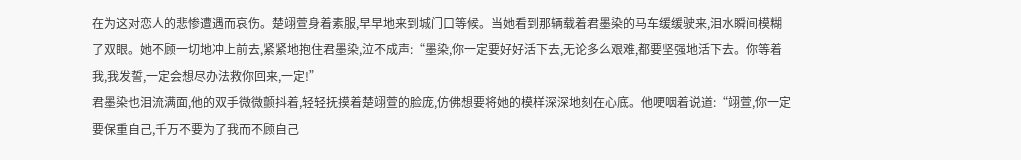在为这对恋人的悲惨遭遇而哀伤。楚翊萱身着素服,早早地来到城门口等候。当她看到那辆载着君墨染的马车缓缓驶来,泪水瞬间模糊了双眼。她不顾一切地冲上前去,紧紧地抱住君墨染,泣不成声:“墨染,你一定要好好活下去,无论多么艰难,都要坚强地活下去。你等着我,我发誓,一定会想尽办法救你回来,一定!”
君墨染也泪流满面,他的双手微微颤抖着,轻轻抚摸着楚翊萱的脸庞,仿佛想要将她的模样深深地刻在心底。他哽咽着说道:“翊萱,你一定要保重自己,千万不要为了我而不顾自己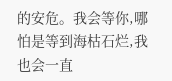的安危。我会等你,哪怕是等到海枯石烂,我也会一直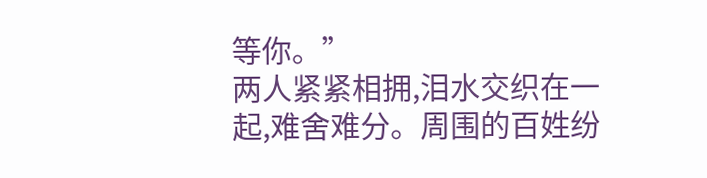等你。”
两人紧紧相拥,泪水交织在一起,难舍难分。周围的百姓纷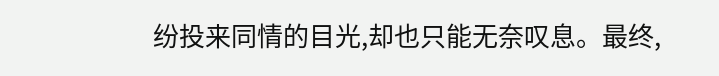纷投来同情的目光,却也只能无奈叹息。最终,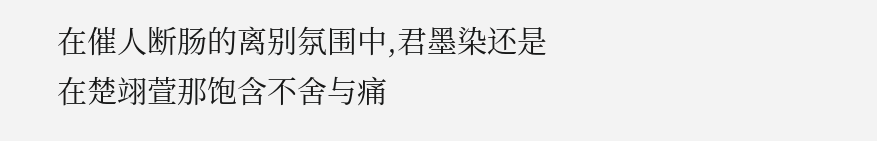在催人断肠的离别氛围中,君墨染还是在楚翊萱那饱含不舍与痛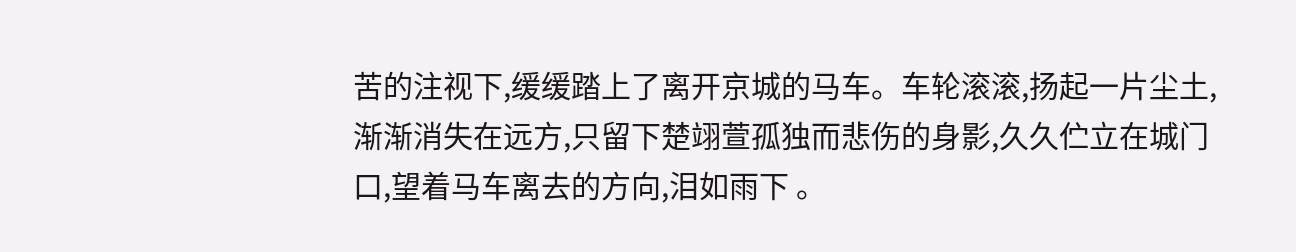苦的注视下,缓缓踏上了离开京城的马车。车轮滚滚,扬起一片尘土,渐渐消失在远方,只留下楚翊萱孤独而悲伤的身影,久久伫立在城门口,望着马车离去的方向,泪如雨下 。